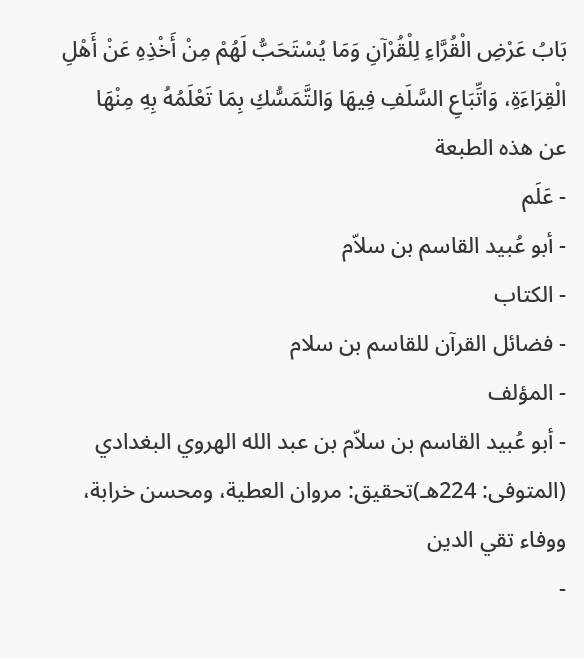بَابُ عَرْضِ الْقُرَّاءِ لِلْقُرْآنِ وَمَا يُسْتَحَبُّ لَهُمْ مِنْ أَخْذِهِ عَنْ أَهْلِ الْقِرَاءَةِ، وَاتِّبَاعِ السَّلَفِ فِيهَا وَالتَّمَسُّكِ بِمَا تَعْلَمُهُ بِهِ مِنْهَا
عن هذه الطبعة
- عَلَم
- أبو عُبيد القاسم بن سلاّم
- الكتاب
- فضائل القرآن للقاسم بن سلام
- المؤلف
- أبو عُبيد القاسم بن سلاّم بن عبد الله الهروي البغدادي (المتوفى: 224هـ)تحقيق: مروان العطية، ومحسن خرابة، ووفاء تقي الدين
-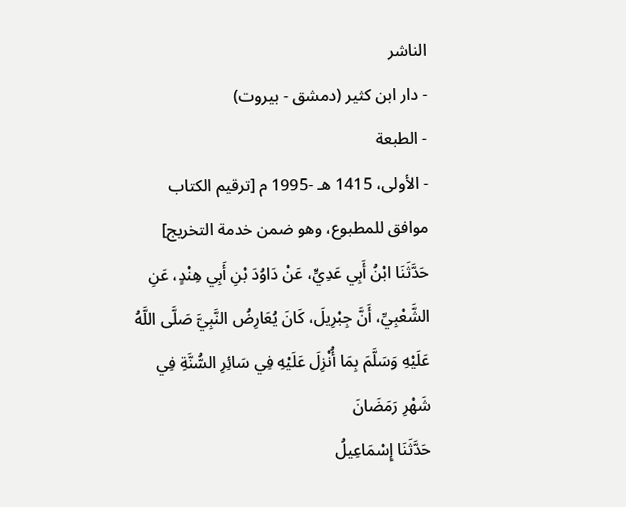الناشر
- دار ابن كثير (دمشق - بيروت)
- الطبعة
- الأولى، 1415 هـ -1995 م [ترقيم الكتاب موافق للمطبوع، وهو ضمن خدمة التخريج]
حَدَّثَنَا ابْنُ أَبِي عَدِيٍّ، عَنْ دَاوُدَ بْنِ أَبِي هِنْدٍ، عَنِ الشَّعْبِيِّ، أَنَّ جِبْرِيلَ، كَانَ يُعَارِضُ النَّبِيَّ صَلَّى اللَّهُ عَلَيْهِ وَسَلَّمَ بِمَا أُنْزِلَ عَلَيْهِ فِي سَائِرِ السُّنَّةِ فِي شَهْرِ رَمَضَانَ
حَدَّثَنَا إِسْمَاعِيلُ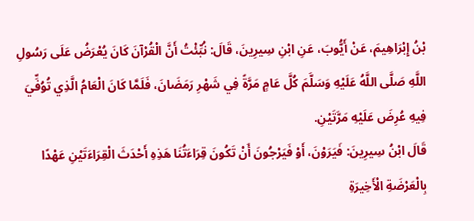بْنُ إِبْرَاهِيمَ، عَنْ أَيُّوبَ، عَنِ ابْنِ سِيرِينَ، قَالَ: نُبِّئْتُ أَنَّ الْقُرْآنَ كَانَ يُعْرَضُ عَلَى رَسُولِ اللَّهِ صَلَّى اللَّهُ عَلَيْهِ وَسَلَّمَ كُلَّ عَامٍ مَرَّةً فِي شَهْرِ رَمَضَانَ، فَلَمَّا كَانَ الْعَامُ الَّذِي تُوُفِّيَ فِيهِ عُرِضَ عَلَيْهِ مَرَّتَيْنِ.
قَالَ ابْنُ سِيرِينَ: فَيَرَوْنَ، أَوْ فَيَرْجُونَ أَنْ تَكُونَ قِرَاءَتُنَا هَذِهِ أَحْدَثَ الْقِرَاءَتَيْنِ عَهْدًا بِالْعَرْضَةِ الْأَخِيرَةِ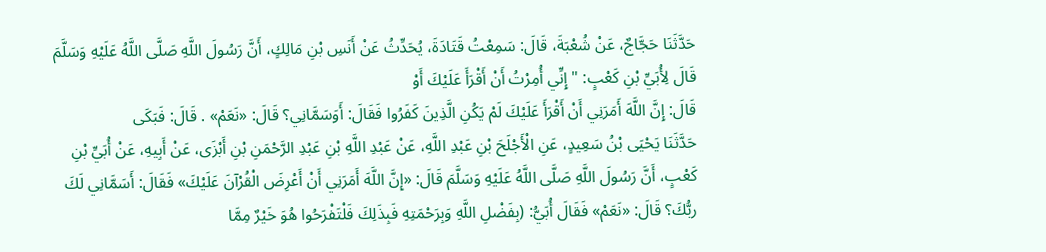حَدَّثَنَا حَجَّاجٌ، عَنْ شُعْبَةَ، قَالَ: سَمِعْتُ قَتَادَةَ، يُحَدِّثُ عَنْ أَنَسِ بْنِ مَالِكٍ، أَنَّ رَسُولَ اللَّهِ صَلَّى اللَّهُ عَلَيْهِ وَسَلَّمَ قَالَ لِأُبَيِّ بْنِ كَعْبٍ: " إِنِّي أُمِرْتُ أَنْ أَقْرَأَ عَلَيْكَ أَوْ
قَالَ: إِنَّ اللَّهَ أَمَرَنِي أَنْ أَقْرَأَ عَلَيْكَ لَمْ يَكُنِ الَّذِينَ كَفَرُوا فَقَالَ: أَوَسَمَّانِي؟ قَالَ: «نَعَمْ» . قَالَ: فَبَكَى
حَدَّثَنَا يَحْيَى بْنُ سَعِيدٍ، عَنِ الْأَجْلَحَ بْنِ عَبْدِ اللَّهِ، عَنْ عَبْدِ اللَّهِ بْنِ عَبْدِ الرَّحْمَنِ بْنِ أَبْزَى، عَنْ أَبِيهِ، عَنْ أُبَيِّ بْنِ كَعْبٍ، أَنَّ رَسُولَ اللَّهِ صَلَّى اللَّهُ عَلَيْهِ وَسَلَّمَ قَالَ: «إِنَّ اللَّهَ أَمَرَنِي أَنْ أَعْرِضَ الْقُرْآنَ عَلَيْكَ» فَقَالَ: أَسَمَّانِي لَكَ ربُّكَ؟ قَالَ: «نَعَمْ» فَقَالَ أُبَيُّ: (بِفَضْلِ اللَّهِ وَبِرَحْمَتِهِ فَبِذَلِكَ فَلْتَفْرَحُوا هُوَ خَيْرٌ مِمَّا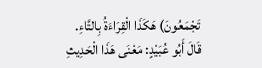تَجْمَعُونَ) هَكَذَا الْقِرَاءَةُ بِالتَّاءِ.
قَالَ أَبُو عُبَيْدٍ: مَعْنَى هَذَا الْحَدِيثِ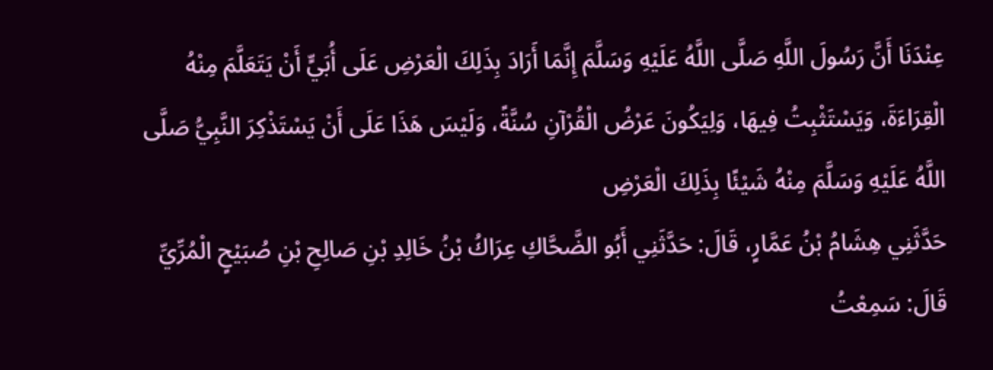عِنْدَنَا أَنَّ رَسُولَ اللَّهِ صَلَّى اللَّهُ عَلَيْهِ وَسَلَّمَ إِنَّمَا أَرَادَ بِذَلِكَ الْعَرْضِ عَلَى أُبَيٍّ أَنْ يَتَعَلَّمَ مِنْهُ الْقِرَاءَةَ، وَيَسْتَثْبِتُ فِيهَا، وَلِيَكُونَ عَرْضُ الْقُرْآنِ سُنَّةً، وَلَيْسَ هَذَا عَلَى أَنْ يَسْتَذْكِرَ النَّبِيُّ صَلَّى اللَّهُ عَلَيْهِ وَسَلَّمَ مِنْهُ شَيْئًا بِذَلِكَ الْعَرْضِ
حَدَّثَنِي هِشَامُ بْنُ عَمَّارٍ، قَالَ: حَدَّثَنِي أَبُو الضَّحَّاكِ عِرَاكُ بْنُ خَالِدِ بْنِ صَالِحِ بْنِ صُبَيْحٍ الْمُرِّيِّ قَالَ: سَمِعْتُ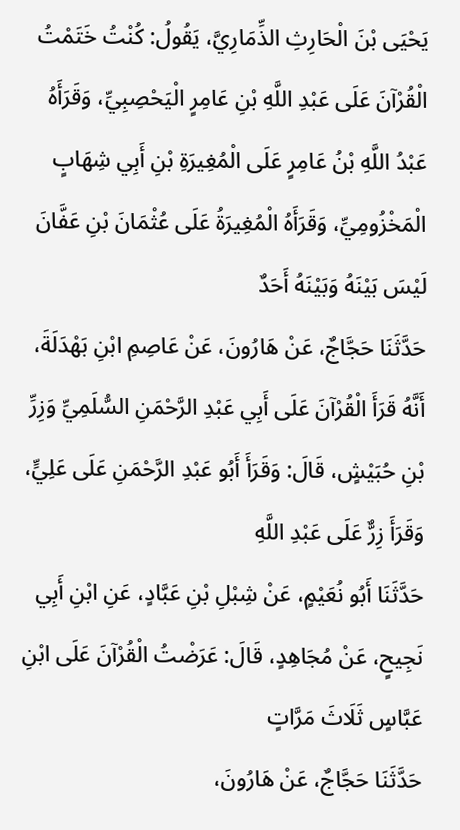يَحْيَى بْنَ الْحَارِثِ الذِّمَارِيَّ، يَقُولُ: كُنْتُ خَتَمْتُ الْقُرْآنَ عَلَى عَبْدِ اللَّهِ بْنِ عَامِرٍ الْيَحْصِبِيِّ، وَقَرَأَهُ عَبْدُ اللَّهِ بْنُ عَامِرٍ عَلَى الْمُغِيرَةِ بْنِ أَبِي شِهَابٍ الْمَخْزُومِيِّ، وَقَرَأَهُ الْمُغِيرَةُ عَلَى عُثْمَانَ بْنِ عَفَّانَ لَيْسَ بَيْنَهُ وَبَيْنَهُ أَحَدٌ
حَدَّثَنَا حَجَّاجٌ، عَنْ هَارُونَ، عَنْ عَاصِمِ ابْنِ بَهْدَلَةَ، أَنَّهُ قَرَأَ الْقُرْآنَ عَلَى أَبِي عَبْدِ الرَّحْمَنِ السُّلَمِيِّ وَزِرِّ بْنِ حُبَيْشٍ، قَالَ: وَقَرَأَ أَبُو عَبْدِ الرَّحْمَنِ عَلَى عَلِيٍّ، وَقَرَأَ زِرٌّ عَلَى عَبْدِ اللَّهِ
حَدَّثَنَا أَبُو نُعَيْمٍ، عَنْ شِبْلِ بْنِ عَبَّادٍ، عَنِ ابْنِ أَبِي نَجِيحٍ، عَنْ مُجَاهِدٍ، قَالَ: عَرَضْتُ الْقُرْآنَ عَلَى ابْنِ عَبَّاسٍ ثَلَاثَ مَرَّاتٍ
حَدَّثَنَا حَجَّاجٌ، عَنْ هَارُونَ،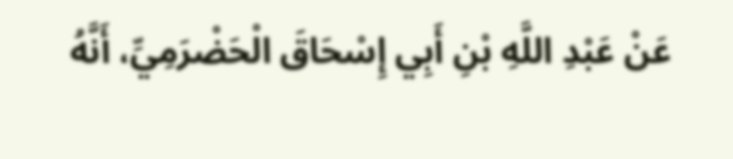عَنْ عَبْدِ اللَّهِ بْنِ أَبِي إِسْحَاقَ الْحَضْرَمِيِّ، أَنَّهُ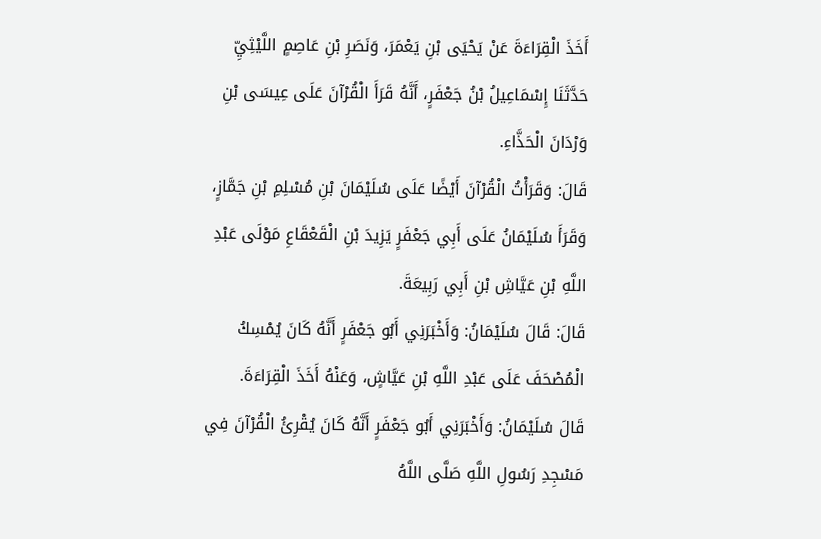أَخَذَ الْقِرَاءَةَ عَنْ يَحْيَى بْنِ يَعْمَرَ، وَنَصَرِ بْنِ عَاصِمٍ اللَّيْثِيِّ
حَدَّثَنَا إِسْمَاعِيلُ بْنُ جَعْفَرٍ، أَنَّهُ قَرَأَ الْقُرْآنَ عَلَى عِيسَى بْنِ وَرْدَانَ الْحَذَّاءِ.
قَالَ: وَقَرَأْتُ الْقُرْآنَ أَيْضًا عَلَى سُلَيْمَانَ بْنِ مُسْلِمِ بْنِ جَمَّازٍ، وَقَرَأَ سُلَيْمَانُ عَلَى أَبِي جَعْفَرٍ يَزِيدَ بْنِ الْقَعْقَاعِ مَوْلَى عَبْدِ اللَّهِ بْنِ عَيَّاشِ بْنِ أَبِي رَبِيعَةَ.
قَالَ: قَالَ سُلَيْمَانُ: وَأَخْبَرَنِي أَبُو جَعْفَرٍ أَنَّهُ كَانَ يُمْسِكُ الْمُصْحَفَ عَلَى عَبْدِ اللَّهِ بْنِ عَيَّاشٍ، وَعَنْهُ أَخَذَ الْقِرَاءَةَ.
قَالَ سُلَيْمَانُ: وَأَخْبَرَنِي أَبُو جَعْفَرٍ أَنَّهُ كَانَ يُقْرِئُ الْقُرْآنَ فِي مَسْجِدِ رَسُولِ اللَّهِ صَلَّى اللَّهُ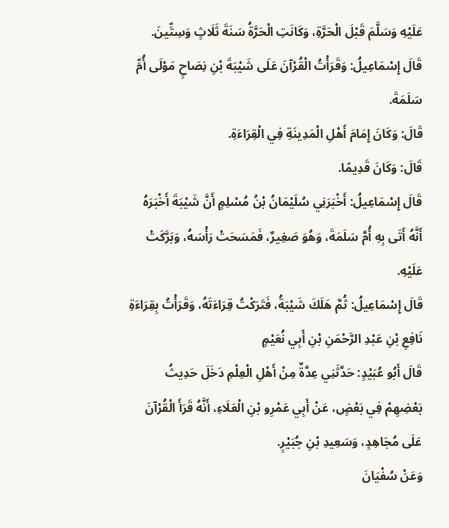عَلَيْهِ وَسَلَّمَ قَبْلَ الْحَرَّةِ، وَكَانَتِ الْحَرَّةُ سَنَةَ ثَلَاثٍ وَسِتِّينَ.
قَالَ إِسْمَاعِيلُ: وَقَرَأْتُ الْقُرْآنَ عَلَى شَيْبَةَ بْنِ نِصَاحٍ مَوْلَى أُمِّ سَلَمَةَ.
قَالَ: وَكَانَ إِمَامَ أَهْلِ الْمَدِينَةِ فِي الْقِرَاءَةِ.
قَالَ: وَكَانَ قَدِيمًا.
قَالَ إِسْمَاعِيلُ: أَخْبَرَنِي سُلَيْمَانُ بْنُ مُسْلِمٍ أَنَّ شَيْبَةَ أَخْبَرَهُ أَنَّهُ أَتَى بِهِ أُمَّ سَلَمَةَ، وَهُوَ صَغِيرٌ، فَمَسَحَتْ رَأْسَهُ، وَبَرَّكَتْ عَلَيْهِ.
قَالَ إِسْمَاعِيلُ: ثُمَّ هَلَكَ شَيْبَةُ، فَتَرَكْتُ قِرَاءَتَهُ، وَقَرَأْتُ بِقِرَاءَةِ نَافِعِ بْنِ عَبْدِ الرَّحْمَنِ بْنِ أَبِي نُعَيْمٍ
قَالَ أَبُو عُبَيْدٍ: حَدَّثَنِي عِدَّةٌ مِنْ أَهْلِ الْعِلْمِ دَخَلَ حَدِيثُ بَعْضِهِمْ فِي بَعْضٍ، عَنْ أَبِي عَمْرِو بْنِ الْعَلَاءِ، أَنَّهُ قَرَأَ الْقُرْآنَ عَلَى مُجَاهِدٍ، وَسَعِيدِ بْنِ جُبَيْرٍ.
وَعَنْ سُفْيَانَ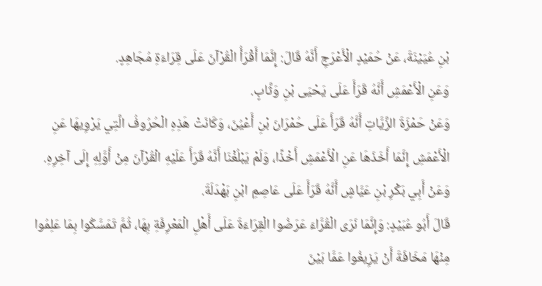بْنِ عُيَيْنَةَ، عَنْ حُمَيْدٍ الْأَعْرَجِ أَنَّهُ قَالَ: إِنَّمَا أَقْرَأُ الْقُرْآنَ عَلَى قِرَاءَةِ مُجَاهِدٍ.
وَعَنِ الْأَعْمَشِ أَنَّهُ قَرَأَ عَلَى يَحْيَى بْنِ وَثَّابٍ.
وَعَنْ حَمْزَةَ الزَّيَّاتِ أَنَّهُ قَرَأَ عَلَى حُمْرَانَ بْنِ أَعْيُنَ، وَكَانَتْ هَذِهِ الْحُرُوفُ الَّتِي يَرْوِيهَا عَنِ الْأَعْمَشِ إِنَّمَا أَخَذَهَا عَنِ الْأَعْمَشِ أَخْذًا، وَلَمْ يَبْلُغْنَا أَنَّهُ قَرَأَ عَلَيْهِ الْقُرْآنَ مِنْ أَوَّلِهِ إِلَى آخِرِهِ.
وَعَنْ أَبِي بَكْرِ بْنِ عَيَّاشٍ أَنَّهُ قَرَأَ عَلَى عَاصِمِ ابْنِ بَهْدَلَةَ.
قَالَ أَبُو عُبَيْدٍ: وَإِنَّمَا نَرَى الْقُرَّاءَ عَرَضُوا الْقِرَاءَةَ عَلَى أَهْلِ الْمَعْرِفَةِ بِهَا، ثُمَّ تَمَسَّكُوا بِمَا عَلِمُوا مِنْهَا مَخَافَةَ أَنْ يَزِيغُوا عَمَّا بَيْنَ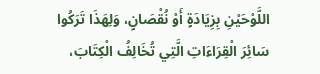اللَّوْحَيْنِ بِزِيَادَةٍ أَوْ نُقْصَانٍ، وَلِهَذَا تَرَكُوا سَائِرَ الْقِرَاءَاتِ الَّتِي تُخَالِفُ الْكِتَابَ،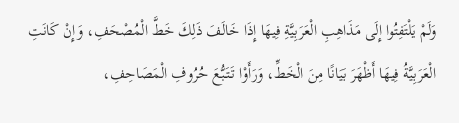وَلَمْ يَلْتَفِتُوا إِلَى مَذَاهِبِ الْعَرَبِيَّةِ فِيهَا إِذَا خَالَفَ ذَلِكَ خَطَّ الْمُصْحَفِ، وَإِنْ كَانَتِ الْعَرَبِيَّةُ فِيهَا أَظْهَرَ بَيَانًا مِنَ الْخَطِّ، وَرَأَوْا تَتَبُّعَ حُرُوفِ الْمَصَاحِفِ،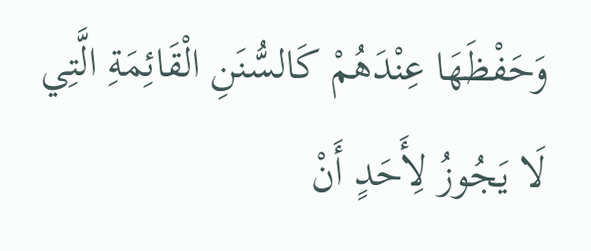وَحَفْظَهَا عِنْدَهُمْ كَالسُّنَنِ الْقَائِمَةِ الَّتِي لَا يَجُوزُ لِأَحَدٍ أَنْ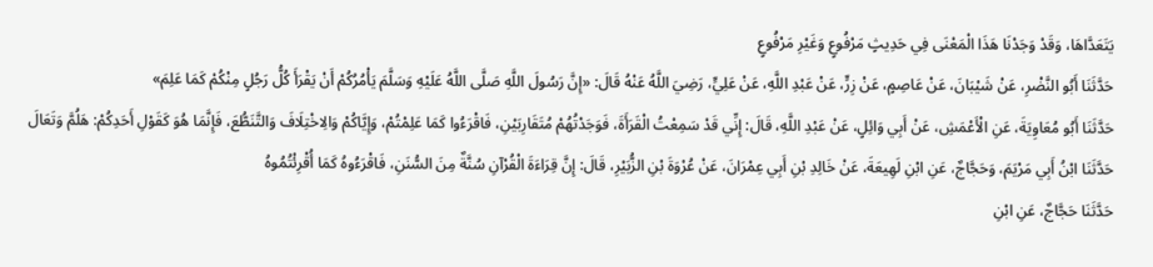يَتَعَدَّاهَا، وَقَدْ وَجَدْنَا هَذَا الْمَعْنَى فِي حَدِيثٍ مَرْفُوعٍ وَغَيْرِ مَرْفُوعٍ
حَدَّثَنَا أَبُو النَّضْرِ، عَنْ شَيْبَانَ، عَنْ عَاصِمٍ، عَنْ زِرٍّ، عَنْ عَبْدِ اللَّهِ، عَنْ عَلِيٍّ، رَضِيَ اللَّهُ عَنْهُ قَالَ: «إِنَّ رَسُولَ اللَّهِ صَلَّى اللَّهُ عَلَيْهِ وَسَلَّمَ يَأْمُرُكُمْ أَنْ يَقْرَأَ كُلُّ رَجُلٍ مِنْكُمْ كَمَا عَلِمَ»
حَدَّثَنَا أَبُو مُعَاوِيَةَ، عَنِ الْأَعْمَشِ، عَنْ أَبِي وَائِلٍ، عَنْ عَبْدِ اللَّهِ، قَالَ: إِنِّي قَدْ سَمِعْتُ الْقَرَأَةَ، فَوَجَدْتُهُمْ مُتَقَارِبَيْنِ، فَاقْرَءُوا كَمَا عَلِمْتُمْ، وَإِيَّاكُمْ وَالِاخْتِلَافَ وَالتَّنَطُّعَ، فَإِنَّمَا هُوَ كَقَوْلِ أَحَدِكُمْ: هَلُمَّ وَتَعَالَ
حَدَّثَنَا ابْنُ أَبِي مَرْيَمَ، وَحَجَّاجٌ، عَنِ ابْنِ لَهِيعَةَ، عَنْ خَالِدِ بْنِ أَبِي عِمْرَانَ، عَنْ عُرْوَةَ بْنِ الزُّبَيْرِ، قَالَ: إِنَّ قِرَاءَةَ الْقُرْآنِ سُنَّةٌ مِنَ السُّنَنِ، فَاقْرَءُوهُ كَمَا أُقْرِئْتُمُوهُ
حَدَّثَنَا حَجَّاجٌ، عَنِ ابْنِ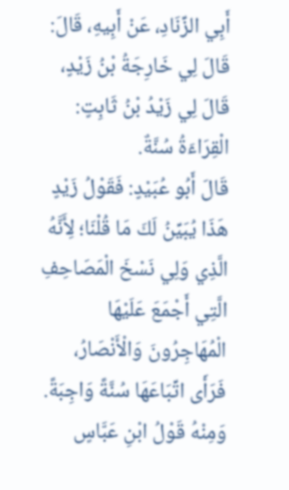أَبِي الزِّنَادِ، عَنْ أَبِيهِ، قَالَ: قَالَ لِي خَارِجَةُ بْنُ زَيْدٍ، قَالَ لِي زَيْدُ بْنُ ثَابِتٍ: الْقِرَاءَةُ سُنَّةٌ.
قَالَ أَبُو عُبَيْدٍ: فَقَوْلُ زَيْدٍ هَذَا يُبَيِّنُ لَكَ مَا قُلْنَا؛ لِأَنَّهُ الَّذِي وَلِي نَسْخَ الْمَصَاحِفِ الَّتِي أَجْمَعَ عَلَيْهَا الْمُهَاجِرُونَ وَالْأَنْصَارُ، فَرَأَى اتِّبَاعَهَا سُنَّةً وَاجِبَةً.
وَمِنْهُ قَوْلُ ابْنِ عَبَّاسٍ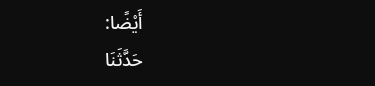أَيْضًا:
حَدَّثَنَا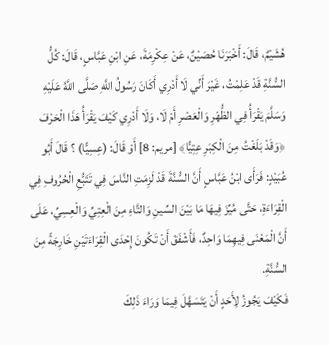هُشَيْمٌ، قَالَ: أَخْبَرَنَا حُصَيْنٌ، عَنْ عِكْرِمَةَ، عَنِ ابْنِ عَبَّاسٍ، قَالَ: كُلُّ السُّنَّةِ قَدْ عَلِمْتُ، غَيْرَ أَنِّي لَا أَدْرِي أَكَانَ رَسُولُ اللَّهِ صَلَّى اللَّهُ عَلَيْهِ وَسَلَّمَ يَقْرَأُ فِي الظُّهْرِ وَالْعَصْرِ أَمْ لَا، وَلَا أَدْرِي كَيْفَ يَقْرَأُ هَذَا الْحَرْفَ ﴿وَقَدْ بَلَغْتُ مِنَ الْكِبَرِ عِتِيًّا﴾ [مريم: 8] أَوْ قَالَ: (عِسِيًّا) ؟ قَالَ أَبُو عُبَيْدٍ: فَرَأَى ابْنُ عَبَّاسٍ أَنَّ السُّنَّةَ قَدْ لَزِمَتِ النَّاسَ فِي تَتَبُّعِ الْحُرُوفِ فِي الْقِرَاءَةِ، حَتَّى مُيِّزَ فِيهَا مَا بَيْنَ السِّينِ وَالتَّاءِ مِنَ الْعِتِيِّ وَالْعِسِيِّ، عَلَى أَنَّ الْمَعْنَى فِيهِمَا وَاحِدٌ، فَأَشْفَقَ أَنْ تَكُونَ إِحْدَى الْقِرَاءَتَيْنِ خَارِجَةً مِنَ السُّنَّةِ.
فَكَيْفَ يَجُوزُ لِأَحَدٍ أَنْ يَتَسَهَّلَ فِيمَا وَرَاءَ ذَلِكَ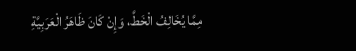مِمَّا يُخَالِفُ الْخَطَّ، وَإِنْ كَانَ ظَاهَرُ الْعَرَبِيَّةِ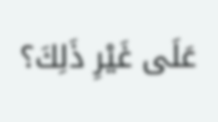عَلَى غَيْرِ ذَلِكَ؟